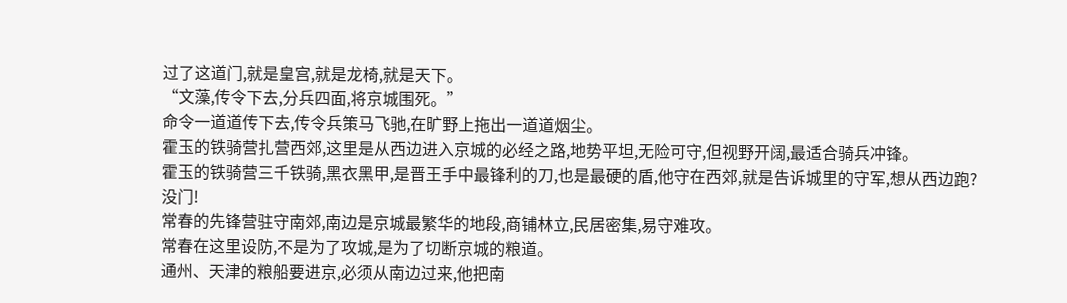过了这道门,就是皇宫,就是龙椅,就是天下。
“文藻,传令下去,分兵四面,将京城围死。”
命令一道道传下去,传令兵策马飞驰,在旷野上拖出一道道烟尘。
霍玉的铁骑营扎营西郊,这里是从西边进入京城的必经之路,地势平坦,无险可守,但视野开阔,最适合骑兵冲锋。
霍玉的铁骑营三千铁骑,黑衣黑甲,是晋王手中最锋利的刀,也是最硬的盾,他守在西郊,就是告诉城里的守军,想从西边跑?
没门!
常春的先锋营驻守南郊,南边是京城最繁华的地段,商铺林立,民居密集,易守难攻。
常春在这里设防,不是为了攻城,是为了切断京城的粮道。
通州、天津的粮船要进京,必须从南边过来,他把南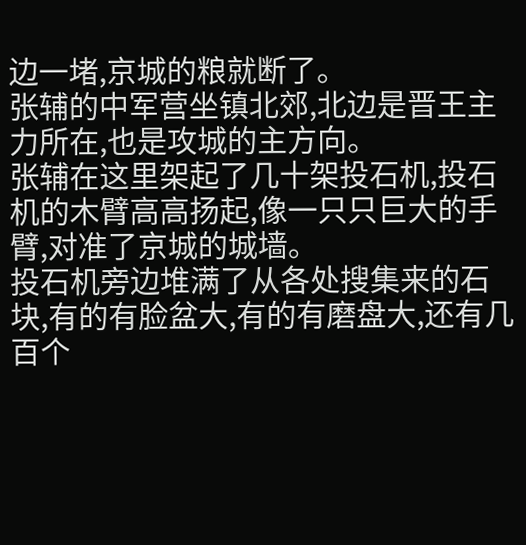边一堵,京城的粮就断了。
张辅的中军营坐镇北郊,北边是晋王主力所在,也是攻城的主方向。
张辅在这里架起了几十架投石机,投石机的木臂高高扬起,像一只只巨大的手臂,对准了京城的城墙。
投石机旁边堆满了从各处搜集来的石块,有的有脸盆大,有的有磨盘大,还有几百个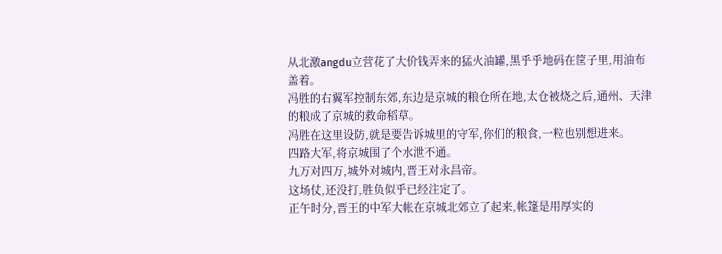从北激angdu立营花了大价钱弄来的猛火油罐,黑乎乎地码在筐子里,用油布盖着。
冯胜的右翼军控制东郊,东边是京城的粮仓所在地,太仓被烧之后,通州、天津的粮成了京城的救命稻草。
冯胜在这里设防,就是要告诉城里的守军,你们的粮食,一粒也别想进来。
四路大军,将京城围了个水泄不通。
九万对四万,城外对城内,晋王对永昌帝。
这场仗,还没打,胜负似乎已经注定了。
正午时分,晋王的中军大帐在京城北郊立了起来,帐篷是用厚实的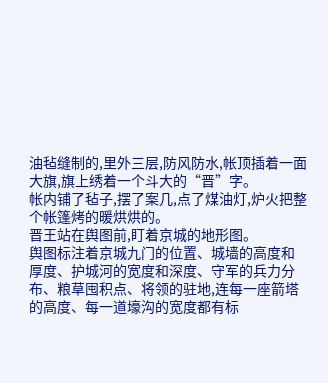油毡缝制的,里外三层,防风防水,帐顶插着一面大旗,旗上绣着一个斗大的“晋”字。
帐内铺了毡子,摆了案几,点了煤油灯,炉火把整个帐篷烤的暖烘烘的。
晋王站在舆图前,盯着京城的地形图。
舆图标注着京城九门的位置、城墙的高度和厚度、护城河的宽度和深度、守军的兵力分布、粮草囤积点、将领的驻地,连每一座箭塔的高度、每一道壕沟的宽度都有标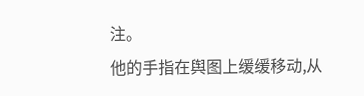注。
他的手指在舆图上缓缓移动,从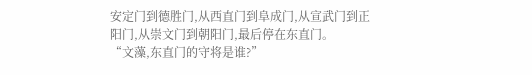安定门到德胜门,从西直门到阜成门,从宣武门到正阳门,从崇文门到朝阳门,最后停在东直门。
“文藻,东直门的守将是谁?”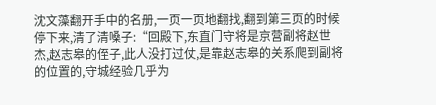沈文藻翻开手中的名册,一页一页地翻找,翻到第三页的时候停下来,清了清嗓子:“回殿下,东直门守将是京营副将赵世杰,赵志皋的侄子,此人没打过仗,是靠赵志皋的关系爬到副将的位置的,守城经验几乎为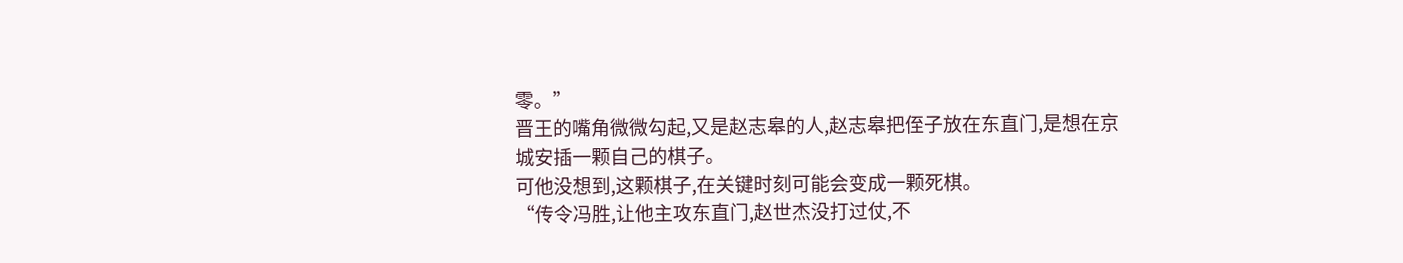零。”
晋王的嘴角微微勾起,又是赵志皋的人,赵志皋把侄子放在东直门,是想在京城安插一颗自己的棋子。
可他没想到,这颗棋子,在关键时刻可能会变成一颗死棋。
“传令冯胜,让他主攻东直门,赵世杰没打过仗,不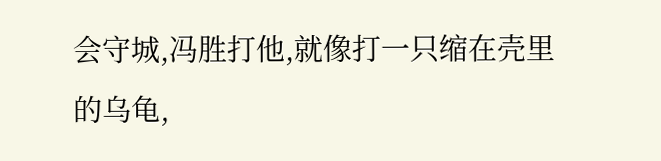会守城,冯胜打他,就像打一只缩在壳里的乌龟,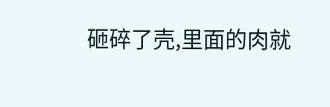砸碎了壳,里面的肉就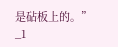是砧板上的。”
_1